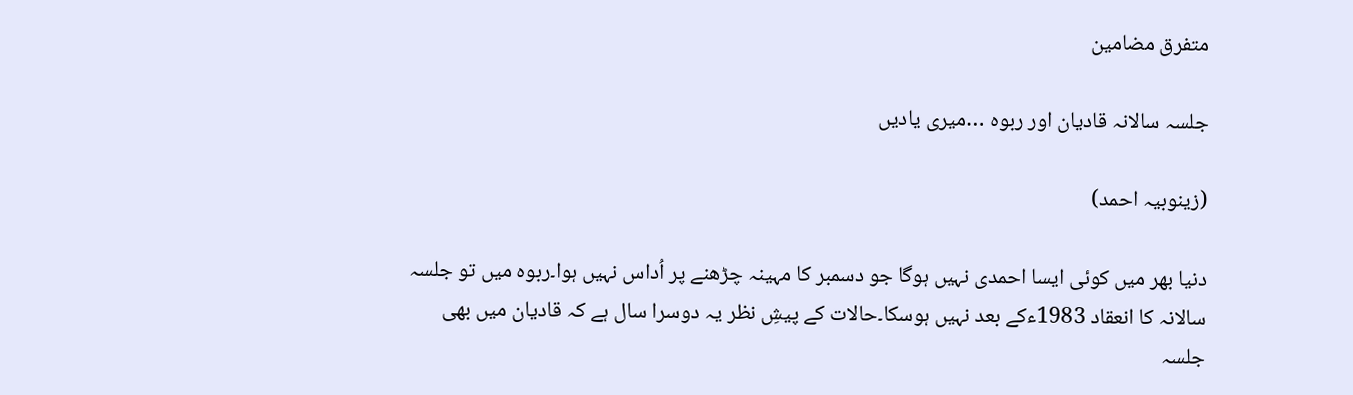متفرق مضامین

جلسہ سالانہ قادیان اور ربوہ …میری یادیں

(زینوبیہ احمد)

دنیا بھر میں کوئی ایسا احمدی نہیں ہوگا جو دسمبر کا مہینہ چڑھنے پر اُداس نہیں ہوا۔ربوہ میں تو جلسہ سالانہ کا انعقاد 1983ءکے بعد نہیں ہوسکا۔حالات کے پیشِ نظر یہ دوسرا سال ہے کہ قادیان میں بھی جلسہ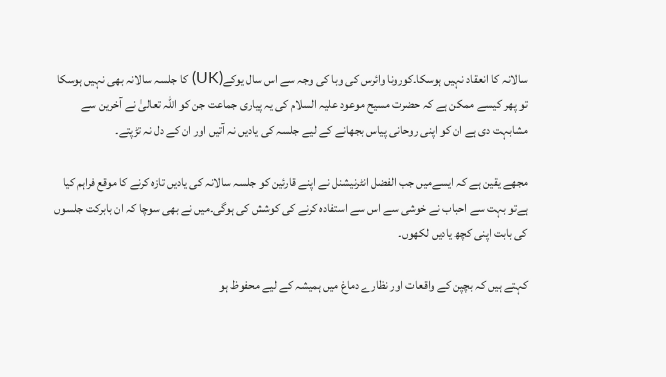سالانہ کا انعقاد نہیں ہوسکا۔کورونا وائرس کی وبا کی وجہ سے اس سال یوکے(UK) کا جلسہ سالانہ بھی نہیں ہوسکا تو پھر کیسے ممکن ہے کہ حضرت مسیح موعود علیہ السلام کی یہ پیاری جماعت جن کو اللہ تعالیٰ نے آخرین سے مشابہت دی ہے ان کو اپنی روحانی پیاس بجھانے کے لیے جلسہ کی یادیں نہ آتیں اور ان کے دل نہ تڑپتے۔

مجھے یقین ہے کہ ایسےمیں جب الفضل انٹرنیشنل نے اپنے قارئین کو جلسہ سالانہ کی یادیں تازہ کرنے کا موقع فراہم کیا ہےتو بہت سے احباب نے خوشی سے اس سے استفادہ کرنے کی کوشش کی ہوگی۔میں نے بھی سوچا کہ ان بابرکت جلسوں کی بابت اپنی کچھ یادیں لکھوں۔

کہتے ہیں کہ بچپن کے واقعات اور نظارے دماغ میں ہمیشہ کے لیے محفوظ ہو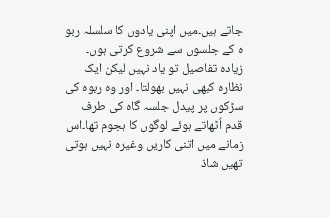جاتے ہیں۔میں اپنی یادوں کا سلسلہ ربو ہ کے جلسوں سے شروع کرتی ہوں۔ زیادہ تفاصیل تو یاد نہیں لیکن ایک نظارہ کبھی نہیں بھولتا۔ اور وہ ربوہ کی سڑکوں پر پیدل جلسہ گاہ کی طرف قدم اُٹھاتے ہوئے لوگوں کا ہجوم تھا۔اس زمانے میں اتنی کاریں وغیرہ نہیں ہوتی تھیں شاذ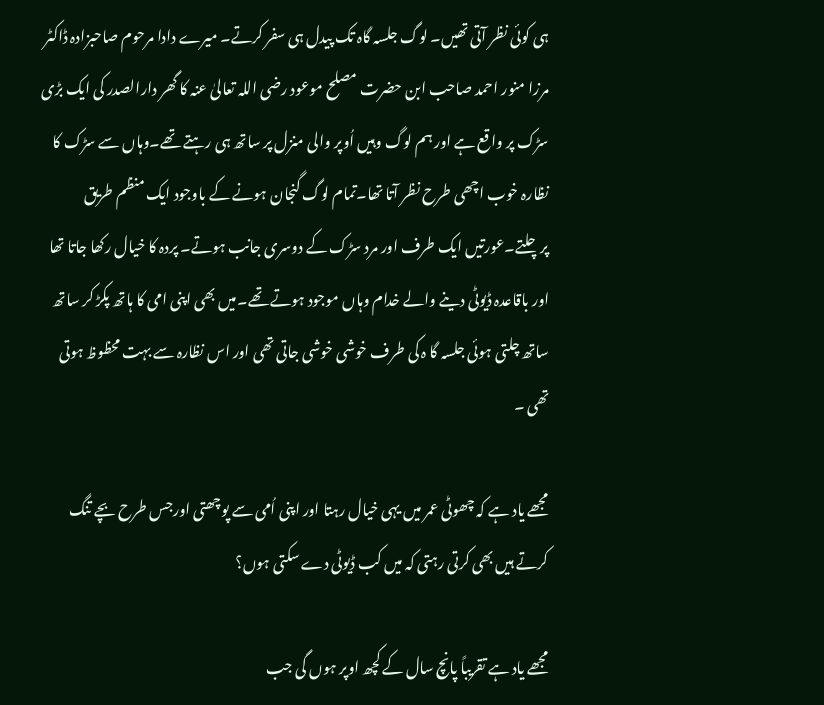ہی کوئی نظر آتی تھیں۔ لوگ جلسہ گاہ تک پیدل ہی سفر کرتے۔ میرے دادا مرحوم صاحبزادہ ڈاکٹر مرزا منور احمد صاحب ابن حضرت مصلح موعود رضی اللہ تعالیٰ عنہ کا گھر دارالصدر کی ایک بڑی سڑک پر واقع ہے اور ہم لوگ وہیں اُوپر والی منزل پر ساتھ ہی رہتے تھے۔وہاں سے سڑک کا نظارہ خوب اچھی طرح نظر آتا تھا۔تمام لوگ گنجان ہونے کے باوجود ایک منظم طریق پرچلتے۔عورتیں ایک طرف اور مرد سڑک کے دوسری جانب ہوتے۔ پردہ کا خیال رکھا جاتا تھا اور باقاعدہ ڈیوٹی دینے والے خدام وہاں موجود ہوتے تھے۔میں بھی اپنی امی کا ہاتھ پکڑ کر ساتھ ساتھ چلتی ہوئی جلسہ گا ہ کی طرف خوشی خوشی جاتی تھی اور اس نظارہ سے بہت محظوظ ہوتی تھی ۔

مجھے یاد ہے کہ چھوٹی عمر میں یہی خیال رہتا اور اپنی اُمی سے پوچھتی اورجس طرح بچے تنگ کرتے ہیں بھی کرتی رہتی کہ میں کب ڈیوٹی دے سکتی ہوں؟

مجھے یاد ہے تقریباً پانچ سال کے کچھ اوپر ہوں گی جب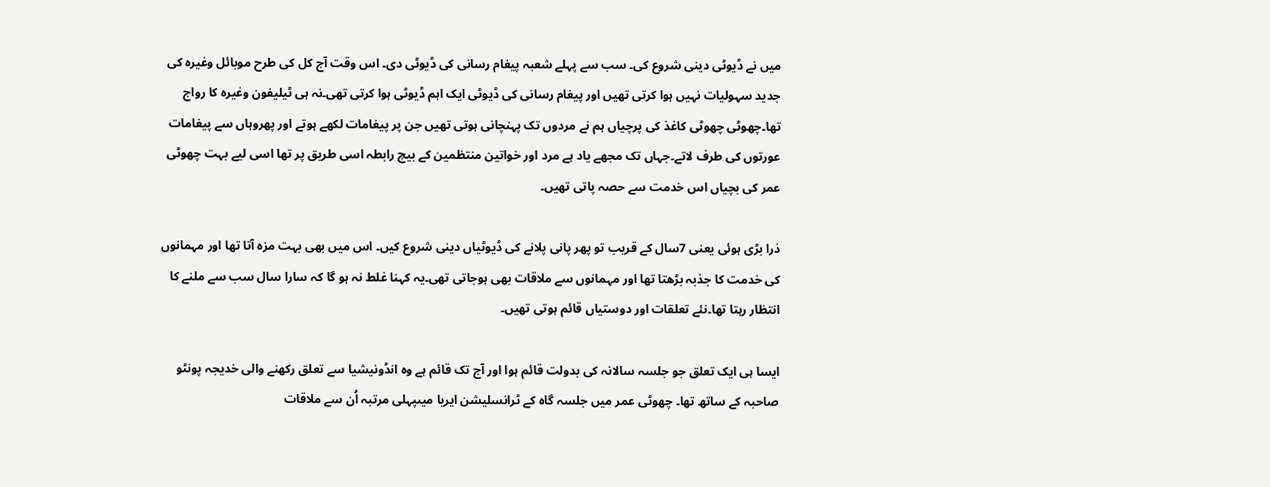میں نے ڈیوٹی دینی شروع کی۔ سب سے پہلے شعبہ پیغام رسانی کی ڈیوٹی دی۔ اس وقت آج کل کی طرح موبائل وغیرہ کی جدید سہولیات نہیں ہوا کرتی تھیں اور پیغام رسانی کی ڈیوٹی ایک اہم ڈیوٹی ہوا کرتی تھی۔نہ ہی ٹیلیفون وغیرہ کا رواج تھا۔چھوٹی چھوٹی کاغذ کی پرچیاں ہم نے مردوں تک پہنچانی ہوتی تھیں جن پر پیغامات لکھے ہوتے اور پھروہاں سے پیغامات عورتوں کی طرف لاتے۔جہاں تک مجھے یاد ہے مرد اور خواتین منتظمین کے بیچ رابطہ اسی طریق پر تھا اسی لیے بہت چھوٹی عمر کی بچیاں اس خدمت سے حصہ پاتی تھیں۔

ذرا بڑی ہوئی یعنی 7سال کے قریب تو پھر پانی پلانے کی ڈیوٹیاں دینی شروع کیں۔ اس میں بھی بہت مزہ آتا تھا اور مہمانوں کی خدمت کا جذبہ بڑھتا تھا اور مہمانوں سے ملاقات بھی ہوجاتی تھی۔یہ کہنا غلط نہ ہو گا کہ سارا سال سب سے ملنے کا انتظار رہتا تھا۔نئے تعلقات اور دوستیاں قائم ہوتی تھیں۔

ایسا ہی ایک تعلق جو جلسہ سالانہ کی بدولت قائم ہوا اور آج تک قائم ہے وہ انڈونیشیا سے تعلق رکھنے والی خدیجہ پونٹو صاحبہ کے ساتھ تھا۔ چھوٹی عمر میں جلسہ گاہ کے ٹرانسلیشن ایریا میںپہلی مرتبہ اُن سے ملاقات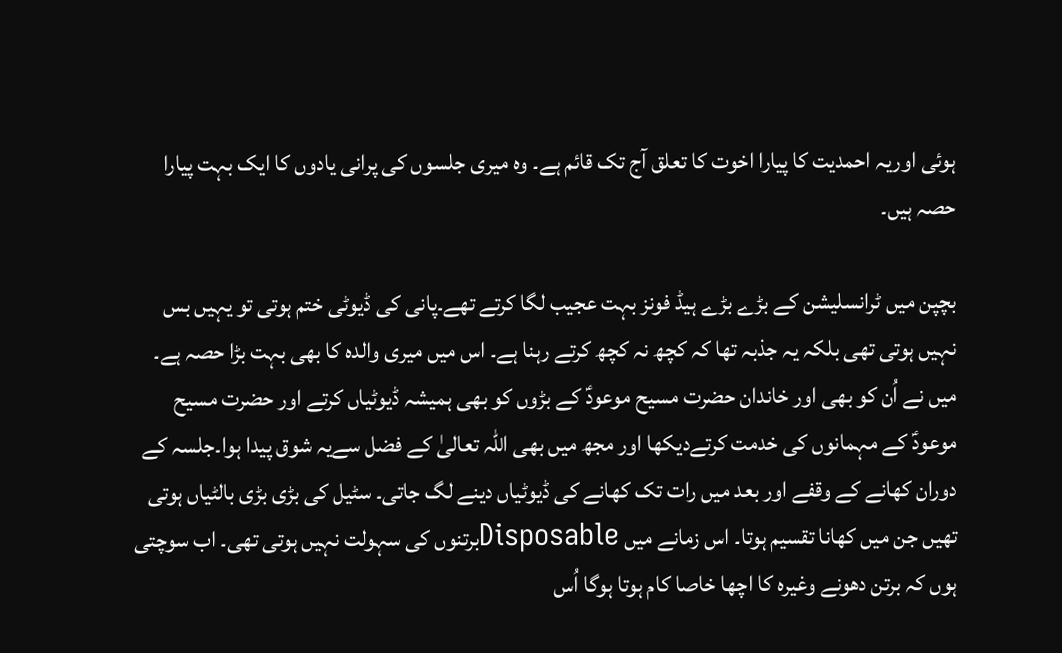ہوئی اوریہ احمدیت کا پیارا اخوت کا تعلق آج تک قائم ہے۔ وہ میری جلسوں کی پرانی یادوں کا ایک بہت پیارا حصہ ہیں۔

بچپن میں ٹرانسلیشن کے بڑے بڑے ہیڈ فونز بہت عجیب لگا کرتے تھے۔پانی کی ڈیوٹی ختم ہوتی تو یہیں بس نہیں ہوتی تھی بلکہ یہ جذبہ تھا کہ کچھ نہ کچھ کرتے رہنا ہے۔ اس میں میری والدہ کا بھی بہت بڑا حصہ ہے۔ میں نے اُن کو بھی اور خاندان حضرت مسیح موعودؑ کے بڑوں کو بھی ہمیشہ ڈیوٹیاں کرتے اور حضرت مسیح موعودؑ کے مہمانوں کی خدمت کرتےدیکھا اور مجھ میں بھی اللہ تعالیٰ کے فضل سےیہ شوق پیدا ہوا۔جلسہ کے دوران کھانے کے وقفے اور بعد میں رات تک کھانے کی ڈیوٹیاں دینے لگ جاتی۔ سٹیل کی بڑی بڑی بالٹیاں ہوتی تھیں جن میں کھانا تقسیم ہوتا۔ اس زمانے میں Disposableبرتنوں کی سہولت نہیں ہوتی تھی۔ اب سوچتی ہوں کہ برتن دھونے وغیرہ کا اچھا خاصا کام ہوتا ہوگا اُس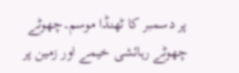پر دسمبر کا ٹھنڈا موسم۔چھوٹے چھوٹے رہائشی خیمے اور زمین پر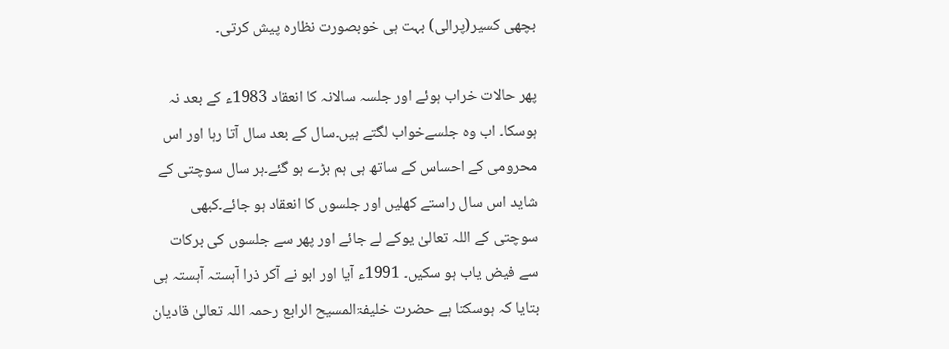بچھی کسیر(پرالی) بہت ہی خوبصورت نظارہ پیش کرتی۔

پھر حالات خراب ہوئے اور جلسہ سالانہ کا انعقاد 1983ء کے بعد نہ ہوسکا۔ اب وہ جلسےخواب لگتے ہیں۔سال کے بعد سال آتا رہا اور اس محرومی کے احساس کے ساتھ ہی ہم بڑے ہو گئے۔ہر سال سوچتی کے شاید اس سال راستے کھلیں اور جلسوں کا انعقاد ہو جائے۔کبھی سوچتی کے اللہ تعالیٰ یوکے لے جائے اور پھر سے جلسوں کی برکات سے فیض یاب ہو سکیں۔ 1991ء آیا اور ابو نے آکر ذرا آہستہ آہستہ ہی بتایا کہ ہوسکتا ہے حضرت خلیفۃالمسیح الرابع رحمہ اللہ تعالیٰ قادیان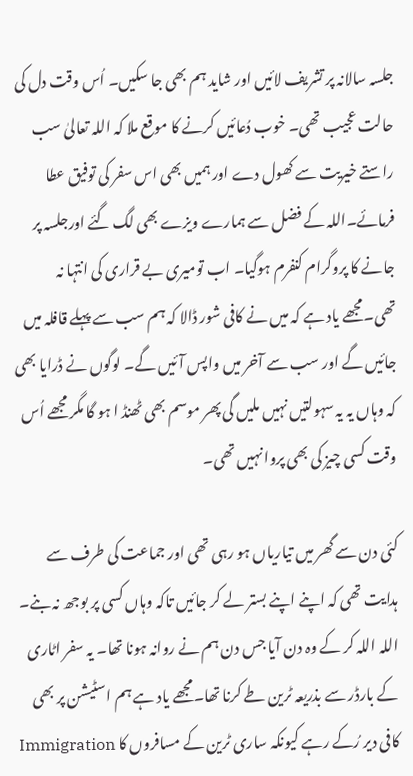جلسہ سالانہ پر تشریف لائیں اور شاید ہم بھی جا سکیں۔ اُس وقت دل کی حالت عجیب تھی۔ خوب دُعائیں کرنے کا موقع ملا کہ اللہ تعالیٰ سب راستے خیریت سے کھول دے اور ہمیں بھی اس سفر کی توفیق عطا فرمائے۔اللہ کے فضل سے ہمارے ویزے بھی لگ گئے اورجلسہ پر جانے کا پروگرام کنفرم ہوگیا۔ اب تومیری بے قراری کی انتہا نہ تھی۔مجھے یاد ہے کہ میں نے کافی شور ڈالا کہ ہم سب سے پہلے قافلہ میں جائیں گے اور سب سے آخر میں واپس آئیں گے۔ لوگوں نے ڈرایا بھی کہ وہاں یہ یہ سہولتیں نہیں ملیں گی پھر موسم بھی ٹھنڈ ا ہو گا مگر مجھے اُس وقت کسی چیز کی بھی پروا نہیں تھی۔

کئی دن سے گھر میں تیاریاں ہو رہی تھی اور جماعت کی طرف سے ہدایت تھی کہ اپنے اپنے بستر لے کر جائیں تاکہ وہاں کسی پر بوجھ نہ بنے۔ اللہ اللہ کر کے وہ دن آیا جس دن ہم نے روانہ ہونا تھا۔ یہ سفر اٹاری کے بارڈر سے بذریعہ ٹرین طے کرنا تھا۔مجھے یاد ہے ہم اسٹیشن پر بھی کافی دیر رُکے رہے کیونکہ ساری ٹرین کے مسافروں کا Immigration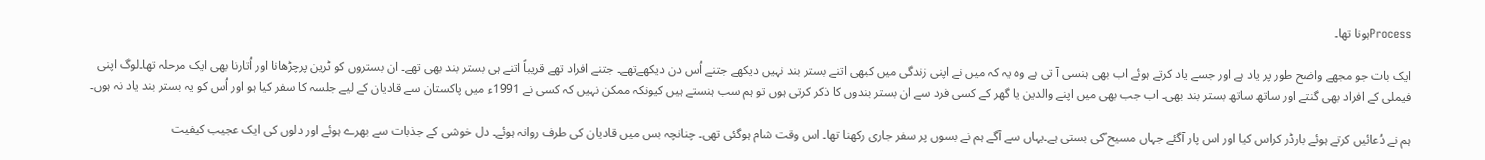Processہونا تھا۔

ایک بات جو مجھے واضح طور پر یاد ہے اور جسے یاد کرتے ہوئے اب بھی ہنسی آ تی ہے وہ یہ کہ میں نے اپنی زندگی میں کبھی اتنے بستر بند نہیں دیکھے جتنے اُس دن دیکھےتھے۔ جتنے افراد تھے قریباً اتنے ہی بستر بند بھی تھے۔ ان بستروں کو ٹرین پرچڑھانا اور اُتارنا بھی ایک مرحلہ تھا۔لوگ اپنی فیملی کے افراد بھی گنتے اور ساتھ ساتھ بستر بند بھی۔ اب جب بھی میں اپنے والدین یا گھر کے کسی فرد سے ان بستر بندوں کا ذکر کرتی ہوں تو ہم سب ہنستے ہیں کیونکہ ممکن نہیں کہ کسی نے 1991ء میں پاکستان سے قادیان کے لیے جلسہ کا سفر کیا ہو اور اُس کو یہ بستر بند یاد نہ ہوں۔

ہم نے دُعائیں کرتے ہوئے بارڈر کراس کیا اور اس پار آگئے جہاں مسیح ؑکی بستی ہے۔یہاں سے آگے ہم نے بسوں پر سفر جاری رکھنا تھا۔ اس وقت شام ہوگئی تھی۔ چنانچہ بس میں قادیان کی طرف روانہ ہوئے۔ دل خوشی کے جذبات سے بھرے ہوئے اور دلوں کی ایک عجیب کیفیت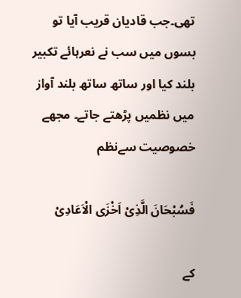تھی۔جب قادیان قریب آیا تو بسوں میں سب نے نعرہائے تکبیر بلند کیا اور ساتھ ساتھ بلند آواز میں نظمیں پڑھتے جاتے۔ مجھے خصوصیت سےنظم

فَسُبْحَانَ الَّذِیْ اَخْزَی الْاَعَادِیْ

کے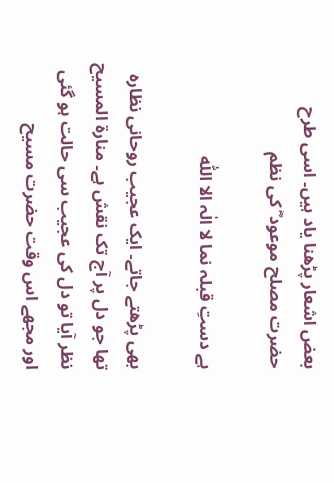بعض اشعار پڑھنا یاد ہیں۔ اسی طرح حضرت مصلح موعود ؓ کی نظم

ہے دستِ قبلہ نما لا الٰہ الا اللّٰہ

بھی پڑھتے جاتے۔ ایک عجیب روحانی نظارہ تھا جو دل پر آج تک نقش ہے۔ منارۃ المسیح نظر آیا تو دل کی عجیب سی حالت ہو گئی اور مجھے اس وقت حضرت مسیح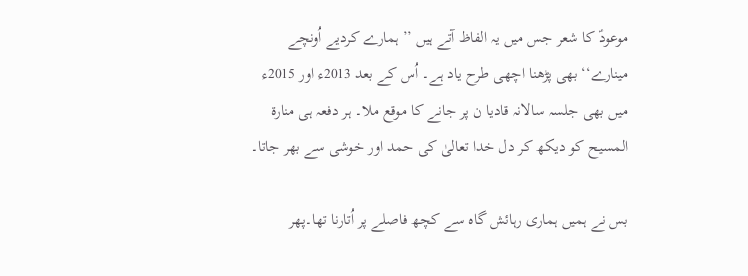موعودؑ کا شعر جس میں یہ الفاظ آتے ہیں ’’ ہمارے کردیے اُونچے مینارے‘‘ بھی پڑھنا اچھی طرح یاد ہے۔ اُس کے بعد 2013ء اور 2015ء میں بھی جلسہ سالانہ قادیا ن پر جانے کا موقع ملا۔ ہر دفعہ ہی منارۃ المسیح کو دیکھ کر دل خدا تعالیٰ کی حمد اور خوشی سے بھر جاتا۔

بس نے ہمیں ہماری رہائش گاہ سے کچھ فاصلے پر اُتارنا تھا۔پھر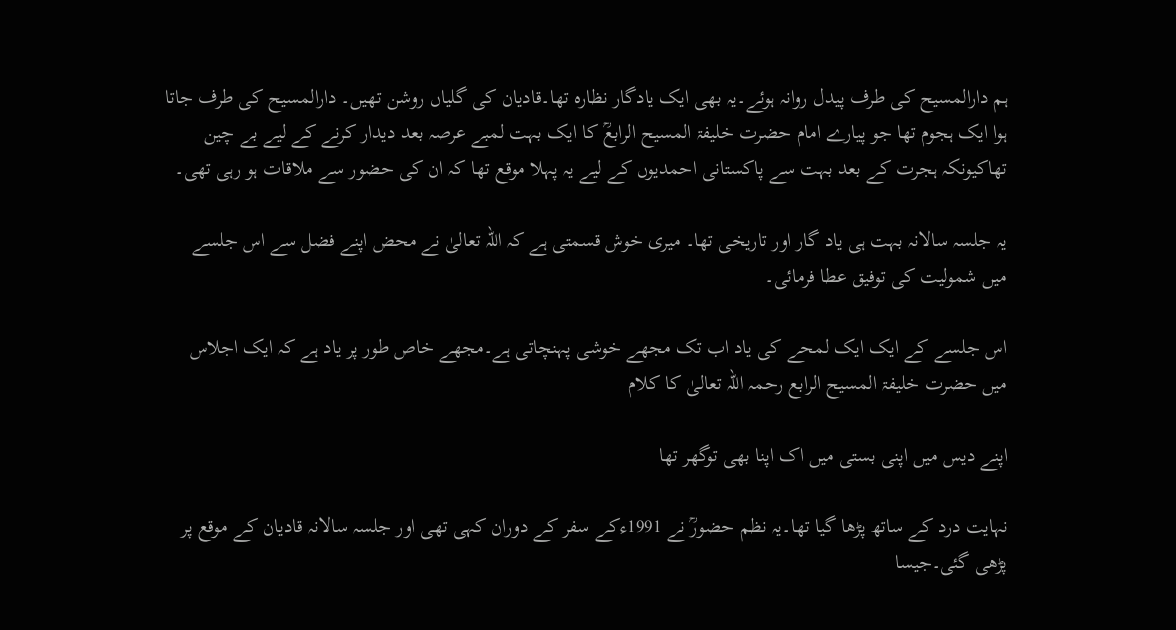ہم دارالمسیح کی طرف پیدل روانہ ہوئے۔یہ بھی ایک یادگار نظارہ تھا۔قادیان کی گلیاں روشن تھیں۔ دارالمسیح کی طرف جاتا ہوا ایک ہجوم تھا جو پیارے امام حضرت خلیفۃ المسیح الرابعؒ کا ایک بہت لمبے عرصہ بعد دیدار کرنے کے لیے بے چین تھاکیونکہ ہجرت کے بعد بہت سے پاکستانی احمدیوں کے لیے یہ پہلا موقع تھا کہ ان کی حضور سے ملاقات ہو رہی تھی۔

یہ جلسہ سالانہ بہت ہی یاد گار اور تاریخی تھا۔ میری خوش قسمتی ہے کہ اللہ تعالیٰ نے محض اپنے فضل سے اس جلسے میں شمولیت کی توفیق عطا فرمائی۔

اس جلسے کے ایک ایک لمحے کی یاد اب تک مجھے خوشی پہنچاتی ہے۔مجھے خاص طور پر یاد ہے کہ ایک اجلاس میں حضرت خلیفۃ المسیح الرابع رحمہ اللہ تعالیٰ کا کلام

اپنے دیس میں اپنی بستی میں اک اپنا بھی توگھر تھا

نہایت درد کے ساتھ پڑھا گیا تھا۔یہ نظم حضورؒ نے 1991ءکے سفر کے دوران کہی تھی اور جلسہ سالانہ قادیان کے موقع پر پڑھی گئی۔جیسا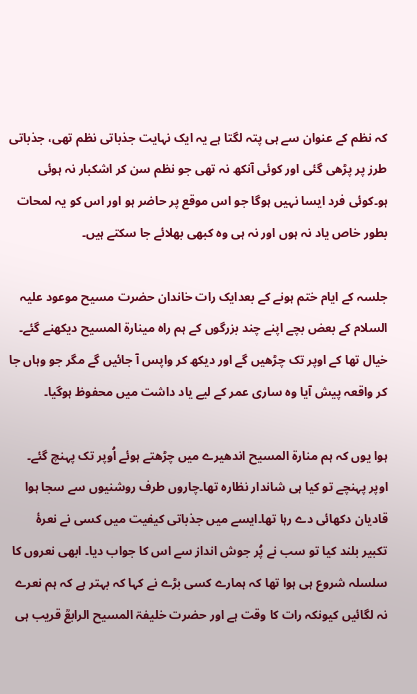کہ نظم کے عنوان سے ہی پتہ لگتا ہے یہ ایک نہایت جذباتی نظم تھی، جذباتی طرز پر پڑھی گئی اور کوئی آنکھ نہ تھی جو نظم سن کر اشکبار نہ ہوئی ہو۔کوئی فرد ایسا نہیں ہوگا جو اس موقع پر حاضر ہو اور اس کو یہ لمحات بطور خاص یاد نہ ہوں اور نہ ہی وہ کبھی بھلائے جا سکتے ہیں۔

جلسہ کے ایام ختم ہونے کے بعدایک رات خاندان حضرت مسیح موعود علیہ السلام کے بعض بچے اپنے چند بزرگوں کے ہم راہ مینارۃ المسیح دیکھنے گئے۔ خیال تھا کے اوپر تک چڑھیں گے اور دیکھ کر واپس آ جائیں گے مگر جو وہاں جا کر واقعہ پیش آیا وہ ساری عمر کے لیے یاد داشت میں محفوظ ہوگیا۔

ہوا یوں کہ ہم منارۃ المسیح اندھیرے میں چڑھتے ہوئے اُوپر تک پہنچ گئے۔ اوپر پہنچے تو کیا ہی شاندار نظارہ تھا۔چاروں طرف روشنیوں سے سجا ہوا قادیان دکھائی دے رہا تھا۔ایسے میں جذباتی کیفیت میں کسی نے نعرۂ تکبیر بلند کیا تو سب نے پُر جوش انداز سے اس کا جواب دیا۔ ابھی نعروں کا سلسلہ شروع ہی ہوا تھا کہ ہمارے کسی بڑے نے کہا کہ بہتر ہے کہ ہم نعرے نہ لگائیں کیونکہ رات کا وقت ہے اور حضرت خلیفۃ المسیح الرابعؒ قریب ہی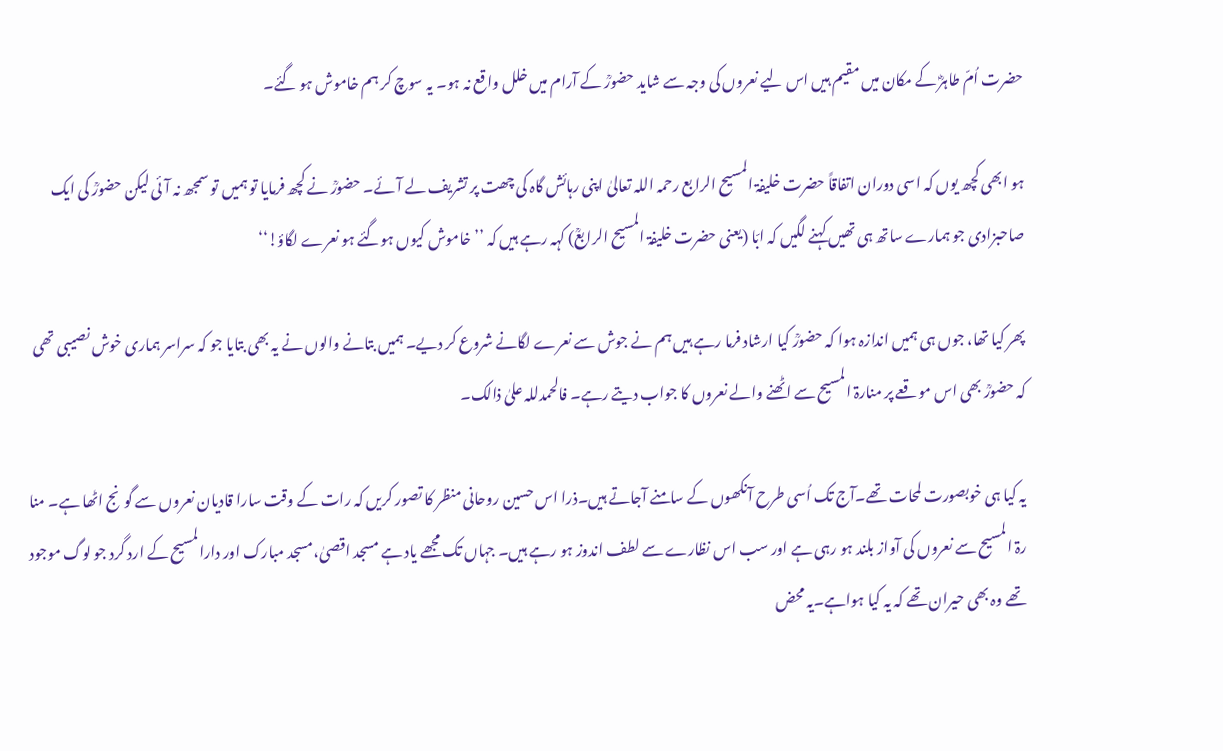حضرت اُمّ طاہرؓ کے مکان میں مقیم ہیں اس لیے نعروں کی وجہ سے شاید حضورؒ کے آرام میں خلل واقع نہ ہو۔ یہ سوچ کر ہم خاموش ہو گئے۔

ہو ابھی کچھ یوں کہ اسی دوران اتفاقاً حضرت خلیفۃ المسیح الرابع رحمہ اللہ تعالیٰ اپنی رہائش گاہ کی چھت پر تشریف لے آئے۔ حضورؒ نے کچھ فرمایا تو ہمیں تو سمجھ نہ آئی لیکن حضورؒ کی ایک صاحبزادی جو ہمارے ساتھ ہی تھیں کہنے لگیں کہ ابّا (یعنی حضرت خلیفۃ المسیح الرابعؒ) کہہ رہے ہیں کہ ’’خاموش کیوں ہوگئے ہو نعرے لگاؤ!‘‘

پھر کیا تھا، جوں ہی ہمیں اندازہ ہوا کہ حضورؒ کیا ارشاد فرما رہے ہیں ہم نے جوش سے نعرے لگانے شروع کر دیے۔ ہمیں بتانے والوں نے یہ بھی بتایا جو کہ سراسر ہماری خوش نصیبی تھی کہ حضورؒ بھی اس موقعے پر منارۃ المسیح سے اٹھنے والے نعروں کا جواب دیتے رہے۔ فالحمدللہ علیٰ ذالک۔

یہ کیا ہی خوبصورت لمحات تھے۔آج تک اُسی طرح آنکھوں کے سامنے آجاتے ہیں۔ذرا اس حسین روحانی منظر کا تصور کریں کہ رات کے وقت سارا قادیان نعروں سے گونج اٹھا ہے۔ منا رۃ المسیح سے نعروں کی آواز بلند ہو رہی ہے اور سب اس نظارے سے لطف اندوز ہو رہے ہیں۔ جہاں تک مجھے یاد ہے مسجد اقصیٰ،مسجد مبارک اور دارالمسیح کے ارد گرد جو لوگ موجود تھے وہ بھی حیران تھے کہ یہ کیا ہواہے۔یہ محض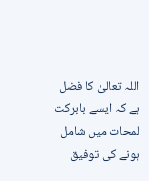اللہ تعالیٰ کا فضل ہے کہ ایسے بابرکت لمحات میں شامل ہونے کی توفیق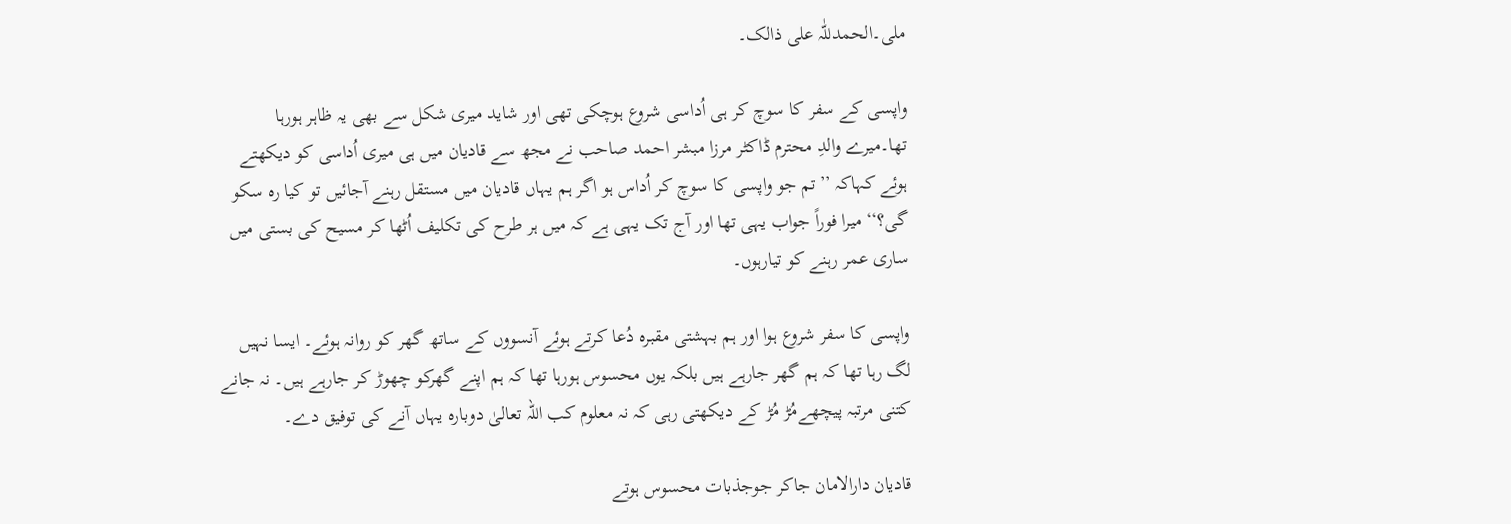ملی۔الحمدللّٰہ علی ذالک۔

واپسی کے سفر کا سوچ کر ہی اُداسی شروع ہوچکی تھی اور شاید میری شکل سے بھی یہ ظاہر ہورہا تھا۔میرے والدِ محترم ڈاکٹر مرزا مبشر احمد صاحب نے مجھ سے قادیان میں ہی میری اُداسی کو دیکھتے ہوئے کہاکہ ’’تم جو واپسی کا سوچ کر اُداس ہو اگر ہم یہاں قادیان میں مستقل رہنے آجائیں تو کیا رہ سکو گی؟‘‘میرا فوراً جواب یہی تھا اور آج تک یہی ہے کہ میں ہر طرح کی تکلیف اُٹھا کر مسیح کی بستی میں ساری عمر رہنے کو تیارہوں۔

واپسی کا سفر شروع ہوا اور ہم بہشتی مقبرہ دُعا کرتے ہوئے آنسووں کے ساتھ گھر کو روانہ ہوئے۔ ایسا نہیں لگ رہا تھا کہ ہم گھر جارہے ہیں بلکہ یوں محسوس ہورہا تھا کہ ہم اپنے گھرکو چھوڑ کر جارہے ہیں۔ نہ جانے کتنی مرتبہ پیچھےمُڑ مُڑ کے دیکھتی رہی کہ نہ معلوم کب اللہ تعالیٰ دوبارہ یہاں آنے کی توفیق دے۔

قادیان دارالامان جاکر جوجذبات محسوس ہوتے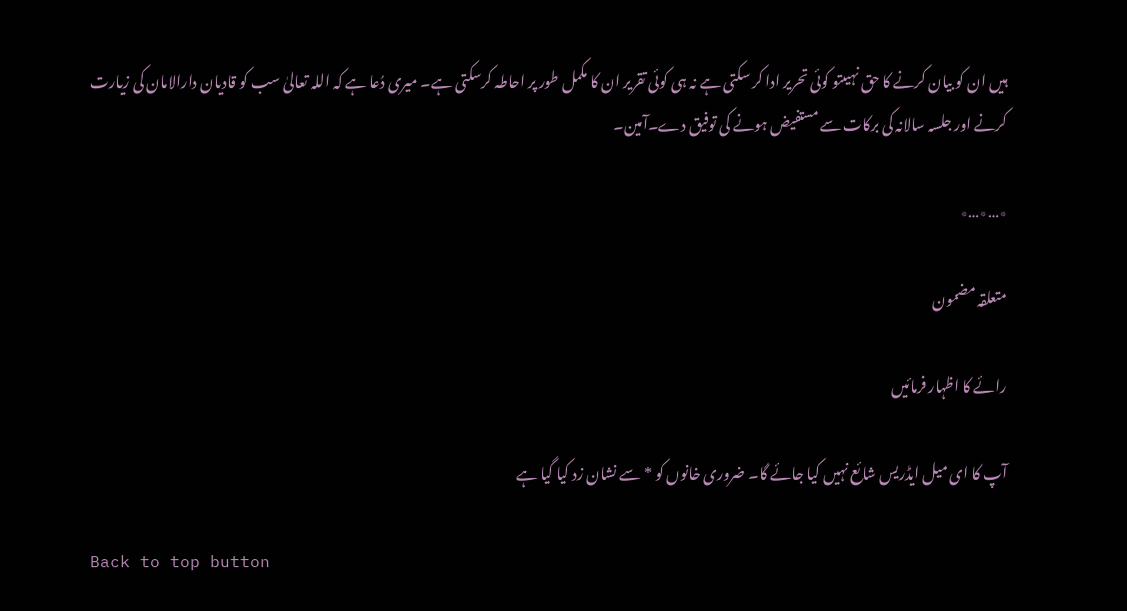ہیں ان کو بیان کرنے کا حق نہیںتو کوئی تحریر ادا کر سکتی ہے نہ ہی کوئی تقریر ان کا مکمل طور پر احاطہ کرسکتی ہے۔ میری دُعا ہے کہ اللہ تعالیٰ سب کو قادیان دارالامان کی زیارت کرنے اور جلسہ سالانہ کی برکات سے مستفیض ہونے کی توفیق دے۔آمین۔

٭…٭…٭

متعلقہ مضمون

رائے کا اظہار فرمائیں

آپ کا ای میل ایڈریس شائع نہیں کیا جائے گا۔ ضروری خانوں کو * سے نشان زد کیا گیا ہے

Back to top button